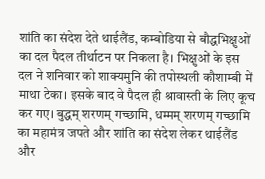शांति का संदेश देते थाईलैंड, कम्बोडिया से बौद्धभिक्षुओं का दल पैदल तीर्थाटन पर निकला है। भिक्षुओं के इस दल ने शनिवार को शाक्यमुनि की तपोस्थली कौशाम्बी में माथा टेका। इसके बाद वे पैदल ही श्रावास्ती के लिए कूच कर गए। बुद्धम् शरणम् गच्छामि, धम्मम् शरणम् गच्छामि का महामंत्र जपते और शांति का संदेश लेकर थाईलैंड और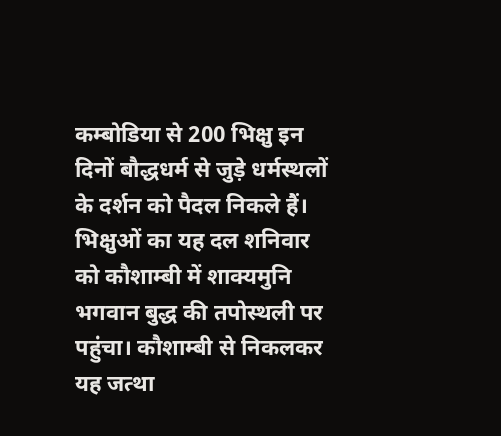कम्बोडिया से 200 भिक्षु इन दिनों बौद्धधर्म से जुड़े धर्मस्थलों के दर्शन को पैदल निकले हैं।
भिक्षुओं का यह दल शनिवार को कौशाम्बी में शाक्यमुनि भगवान बुद्ध की तपोस्थली पर पहुंचा। कौशाम्बी से निकलकर यह जत्था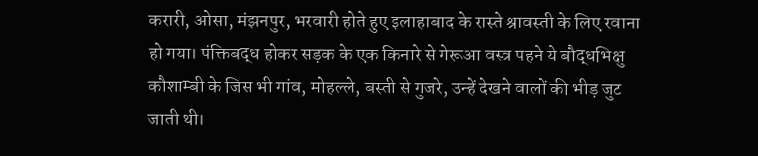करारी, ओसा, मंझनपुर, भरवारी होते हुए इलाहाबाद के रास्ते श्रावस्ती के लिए रवाना हो गया। पंक्तिबद्ध होकर सड़क के एक किनारे से गेरूआ वस्त्र पहने ये बौद्धभिक्षु कौशाम्बी के जिस भी गांव, मोहल्ले, बस्ती से गुजरे, उन्हें देखने वालों की भीड़ जुट जाती थी।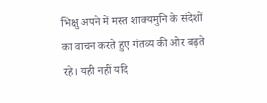भिक्षु अपने में मस्त शाक्यमुनि के संदेशों का वाचन करते हुए गंतव्य की ओर बढ़ते रहे। यही नहीं यदि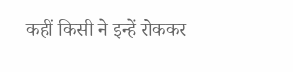कहीं किसी ने इन्हें रोककर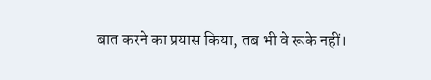बात करने का प्रयास किया, तब भी वे रूके नहीं।